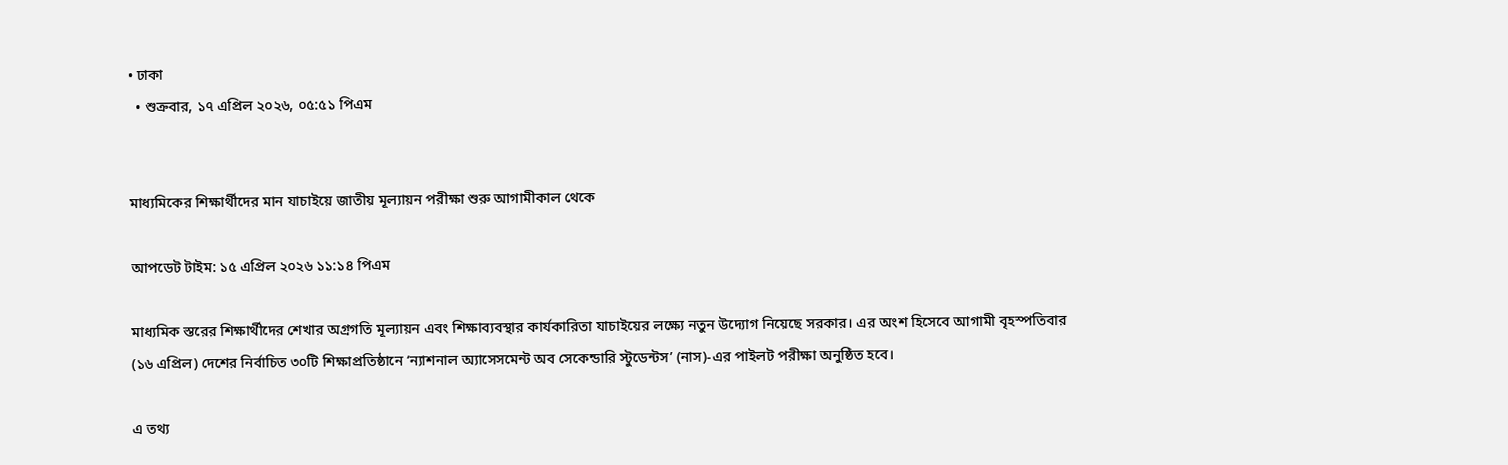• ঢাকা
  • শুক্রবার, ১৭ এপ্রিল ২০২৬, ০৫:৫১ পিএম


মাধ্যমিকের শিক্ষার্থীদের মান যাচাইয়ে জাতীয় মূল্যায়ন পরীক্ষা শুরু আগামীকাল থেকে

আপডেট টাইম: ১৫ এপ্রিল ২০২৬ ১১:১৪ পিএম

মাধ্যমিক স্তরের শিক্ষার্থীদের শেখার অগ্রগতি মূল্যায়ন এবং শিক্ষাব্যবস্থার কার্যকারিতা যাচাইয়ের লক্ষ্যে নতুন উদ্যোগ নিয়েছে সরকার। এর অংশ হিসেবে আগামী বৃহস্পতিবার (১৬ এপ্রিল) দেশের নির্বাচিত ৩০টি শিক্ষাপ্রতিষ্ঠানে ‘ন্যাশনাল অ্যাসেসমেন্ট অব সেকেন্ডারি স্টুডেন্টস’ (নাস)-এর পাইলট পরীক্ষা অনুষ্ঠিত হবে।

এ তথ্য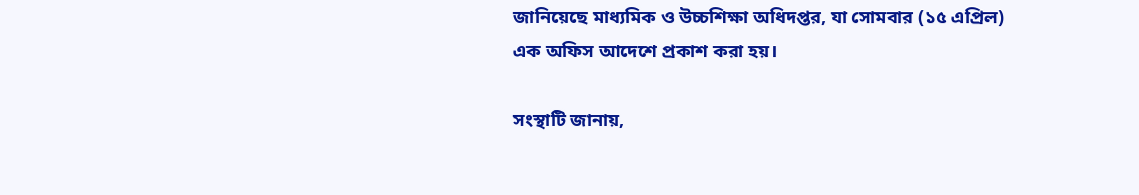জানিয়েছে মাধ্যমিক ও উচ্চশিক্ষা অধিদপ্তর, যা সোমবার (১৫ এপ্রিল) এক অফিস আদেশে প্রকাশ করা হয়।

সংস্থাটি জানায়,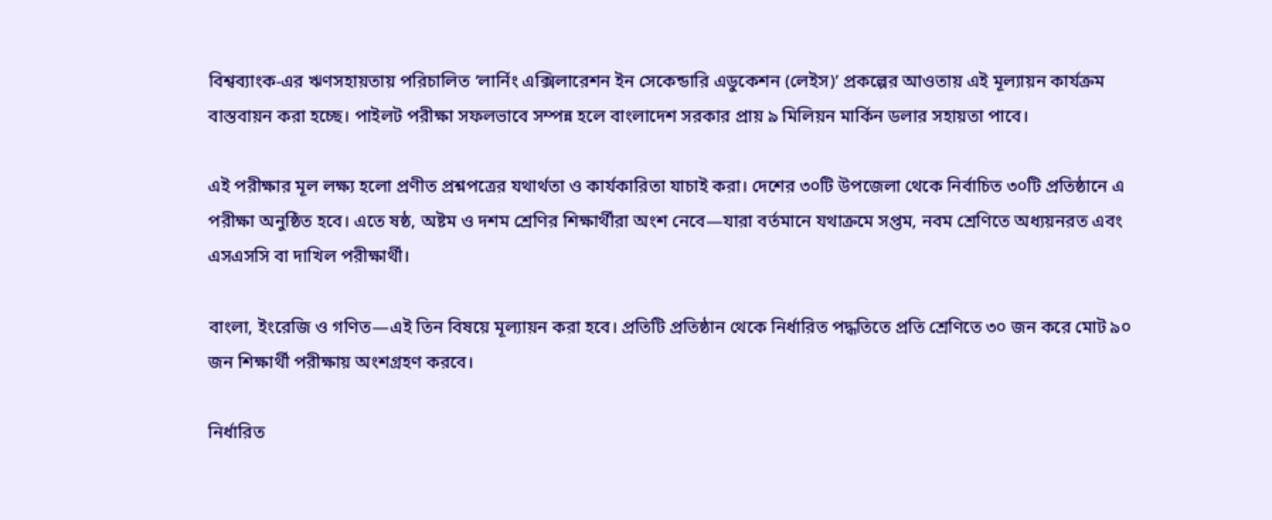বিশ্বব্যাংক-এর ঋণসহায়তায় পরিচালিত ‘লার্নিং এক্সিলারেশন ইন সেকেন্ডারি এডুকেশন (লেইস)’ প্রকল্পের আওতায় এই মূল্যায়ন কার্যক্রম বাস্তবায়ন করা হচ্ছে। পাইলট পরীক্ষা সফলভাবে সম্পন্ন হলে বাংলাদেশ সরকার প্রায় ৯ মিলিয়ন মার্কিন ডলার সহায়তা পাবে।

এই পরীক্ষার মূল লক্ষ্য হলো প্রণীত প্রশ্নপত্রের যথার্থতা ও কার্যকারিতা যাচাই করা। দেশের ৩০টি উপজেলা থেকে নির্বাচিত ৩০টি প্রতিষ্ঠানে এ পরীক্ষা অনুষ্ঠিত হবে। এতে ষষ্ঠ, অষ্টম ও দশম শ্রেণির শিক্ষার্থীরা অংশ নেবে—যারা বর্তমানে যথাক্রমে সপ্তম, নবম শ্রেণিতে অধ্যয়নরত এবং এসএসসি বা দাখিল পরীক্ষার্থী।

বাংলা, ইংরেজি ও গণিত—এই তিন বিষয়ে মূল্যায়ন করা হবে। প্রতিটি প্রতিষ্ঠান থেকে নির্ধারিত পদ্ধতিতে প্রতি শ্রেণিতে ৩০ জন করে মোট ৯০ জন শিক্ষার্থী পরীক্ষায় অংশগ্রহণ করবে।

নির্ধারিত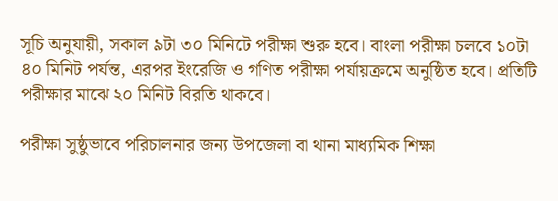সূচি অনুযায়ী, সকাল ৯টা ৩০ মিনিটে পরীক্ষা শুরু হবে। বাংলা পরীক্ষা চলবে ১০টা ৪০ মিনিট পর্যন্ত, এরপর ইংরেজি ও গণিত পরীক্ষা পর্যায়ক্রমে অনুষ্ঠিত হবে। প্রতিটি পরীক্ষার মাঝে ২০ মিনিট বিরতি থাকবে।

পরীক্ষা সুষ্ঠুভাবে পরিচালনার জন্য উপজেলা বা থানা মাধ্যমিক শিক্ষা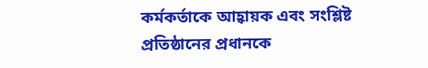কর্মকর্তাকে আহ্বায়ক এবং সংশ্লিষ্ট প্রতিষ্ঠানের প্রধানকে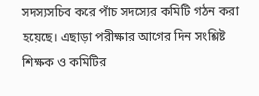সদস্যসচিব করে পাঁচ সদস্যের কমিটি গঠন করা হয়েছে। এছাড়া পরীক্ষার আগের দিন সংশ্লিষ্ট শিক্ষক ও কমিটির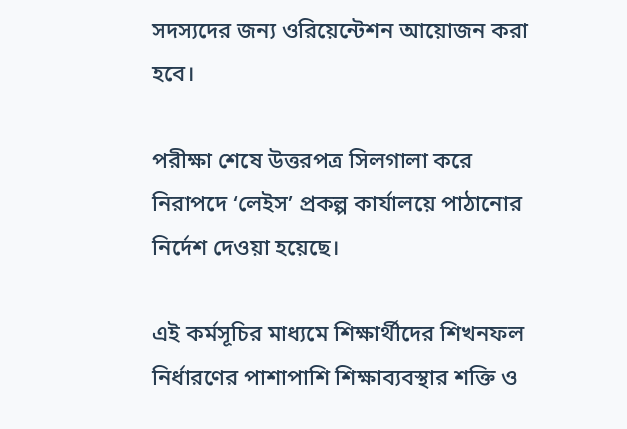সদস্যদের জন্য ওরিয়েন্টেশন আয়োজন করা হবে।

পরীক্ষা শেষে উত্তরপত্র সিলগালা করে নিরাপদে ‘লেইস’ প্রকল্প কার্যালয়ে পাঠানোর নির্দেশ দেওয়া হয়েছে।

এই কর্মসূচির মাধ্যমে শিক্ষার্থীদের শিখনফল নির্ধারণের পাশাপাশি শিক্ষাব্যবস্থার শক্তি ও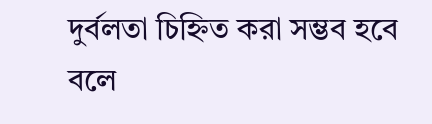দুর্বলতা চিহ্নিত করা সম্ভব হবে বলে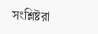সংশ্লিষ্টরা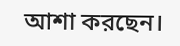আশা করছেন।